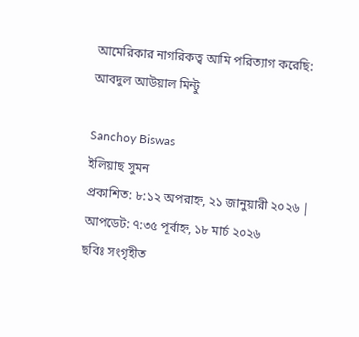আমেরিকার নাগরিকত্ব আমি পরিত্যাগ করেছি: আবদুল আউয়াল মিন্টু

Sanchoy Biswas
ইলিয়াছ সুমন
প্রকাশিত: ৮:১২ অপরাহ্ন, ২১ জানুয়ারী ২০২৬ | আপডেট: ৭:৩৫ পূর্বাহ্ন, ১৮ মার্চ ২০২৬
ছবিঃ সংগৃহীত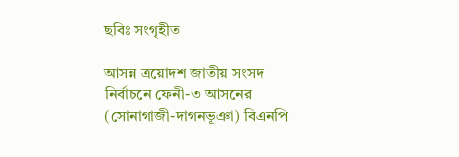ছবিঃ সংগৃহীত

আসন্ন ত্রয়োদশ জাতীয় সংসদ নির্বাচনে ফেনী-৩ আসনের (সোনাগাজী-দাগনভূঞা) বিএনপি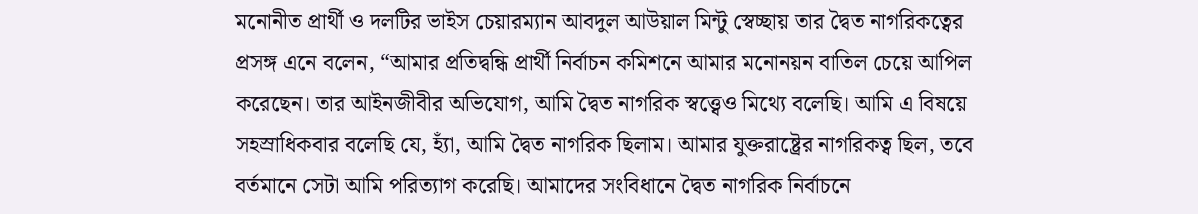মনোনীত প্রার্থী ও দলটির ভাইস চেয়ারম্যান আবদুল আউয়াল মিন্টু স্বেচ্ছায় তার দ্বৈত নাগরিকত্বের প্রসঙ্গ এনে বলেন, “আমার প্রতিদ্বন্ধি প্রার্থী নির্বাচন কমিশনে আমার মনোনয়ন বাতিল চেয়ে আপিল করেছেন। তার আইনজীবীর অভিযোগ, আমি দ্বৈত নাগরিক স্বত্ত্বেও মিথ্যে বলেছি। আমি এ বিষয়ে সহস্রাধিকবার বলেছি যে, হ্যাঁ, আমি দ্বৈত নাগরিক ছিলাম। আমার যুক্তরাষ্ট্রের নাগরিকত্ব ছিল, তবে বর্তমানে সেটা আমি পরিত্যাগ করেছি। আমাদের সংবিধানে দ্বৈত নাগরিক নির্বাচনে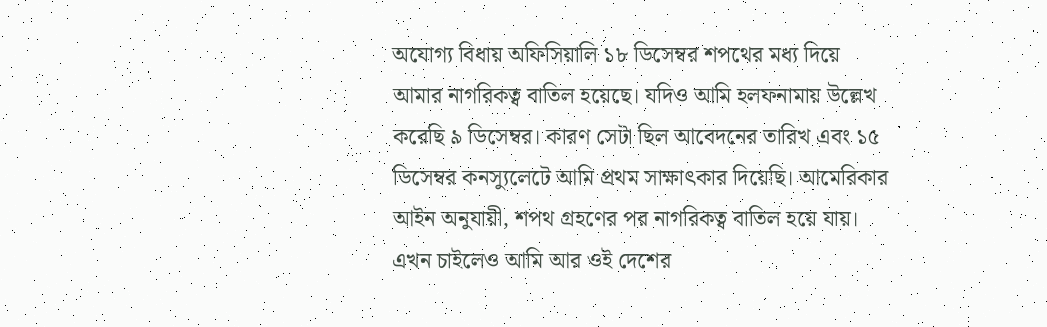অযোগ্য বিধায় অফিসিয়ালি ১৮ ডিসেম্বর শপথের মধ্য দিয়ে আমার নাগরিকত্ব বাতিল হয়েছে। যদিও আমি হলফনামায় উল্লেখ করেছি ৯ ডিসেম্বর। কারণ সেটা ছিল আবেদনের তারিখ এবং ১৫ ডিসেম্বর কনস্যুলেটে আমি প্রথম সাক্ষাৎকার দিয়েছি। আমেরিকার আইন অনুযায়ী, শপথ গ্রহণের পর নাগরিকত্ব বাতিল হয়ে যায়। এখন চাইলেও আমি আর ওই দেশের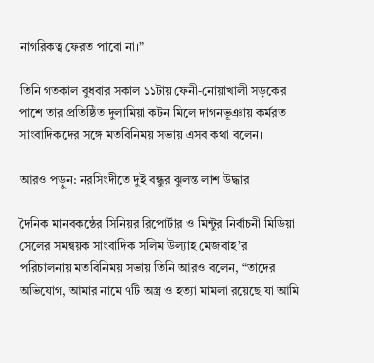নাগরিকত্ব ফেরত পাবো না।”

তিনি গতকাল বুধবার সকাল ১১টায় ফেনী-নোয়াখালী সড়কের পাশে তার প্রতিষ্ঠিত দুলামিয়া কটন মিলে দাগনভূঞায় কর্মরত সাংবাদিকদের সঙ্গে মতবিনিময় সভায় এসব কথা বলেন।

আরও পড়ুন: নরসিংদীতে দুই বন্ধুর ঝুলন্ত লাশ উদ্ধার

দৈনিক মানবকন্ঠের সিনিয়র রিপোর্টার ও মিন্টুর নির্বাচনী মিডিয়া সেলের সমন্বয়ক সাংবাদিক সলিম উল্যাহ মেজবাহ’র পরিচালনায় মতবিনিময় সভায় তিনি আরও বলেন, “তাদের অভিযোগ, আমার নামে ৭টি অস্ত্র ও হত্যা মামলা রয়েছে যা আমি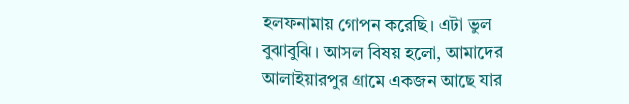হলফনামায় গোপন করেছি। এটা ভুল বুঝাবুঝি। আসল বিষয় হলো, আমাদের আলাইয়ারপুর গ্রামে একজন আছে যার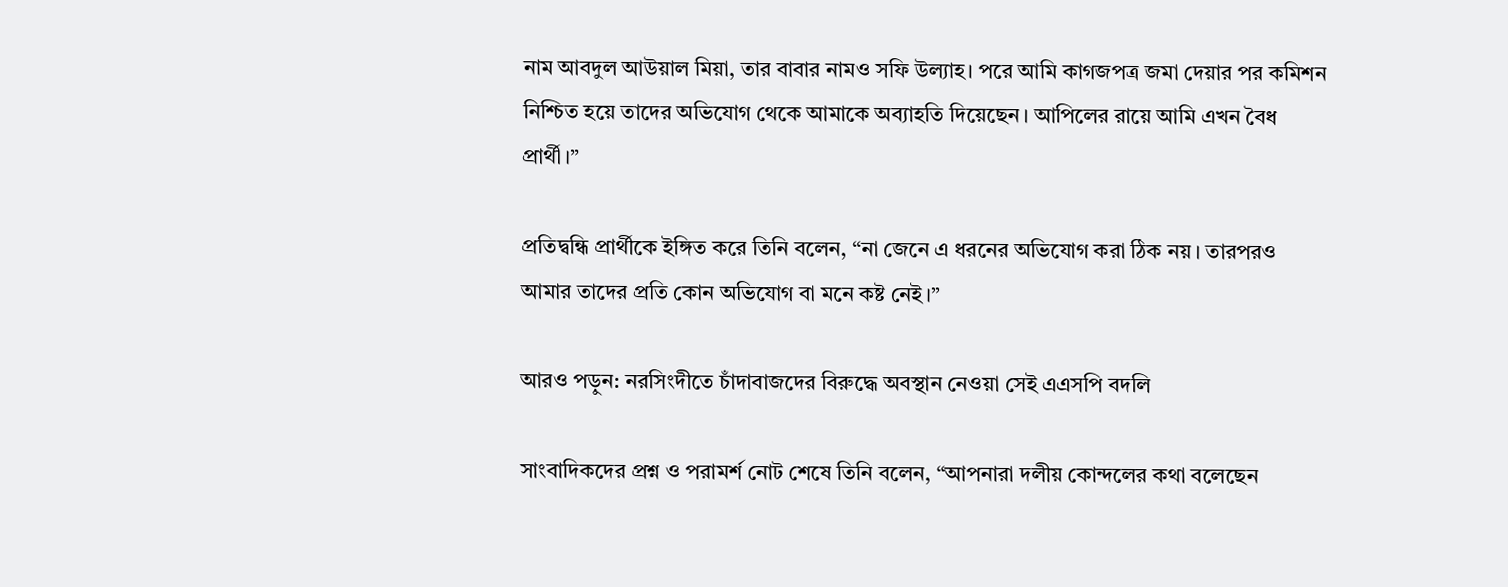নাম আবদুল আউয়াল মিয়া, তার বাবার নামও সফি উল্যাহ। পরে আমি কাগজপত্র জমা দেয়ার পর কমিশন নিশ্চিত হয়ে তাদের অভিযোগ থেকে আমাকে অব্যাহতি দিয়েছেন। আপিলের রায়ে আমি এখন বৈধ প্রার্থী।”

প্রতিদ্বন্ধি প্রার্থীকে ইঙ্গিত করে তিনি বলেন, “না জেনে এ ধরনের অভিযোগ করা ঠিক নয়। তারপরও আমার তাদের প্রতি কোন অভিযোগ বা মনে কষ্ট নেই।”

আরও পড়ুন: নরসিংদীতে চাঁদাবাজদের বিরুদ্ধে অবস্থান নেওয়া সেই এএসপি বদলি

সাংবাদিকদের প্রশ্ন ও পরামর্শ নোট শেষে তিনি বলেন, “আপনারা দলীয় কোন্দলের কথা বলেছেন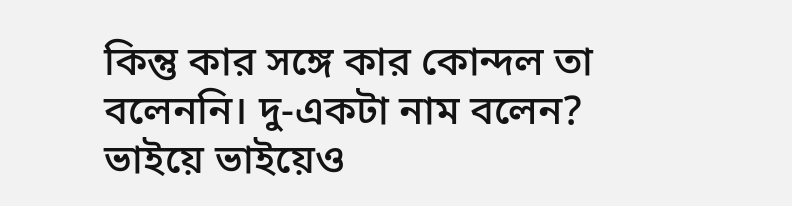কিন্তু কার সঙ্গে কার কোন্দল তা বলেননি। দু-একটা নাম বলেন? ভাইয়ে ভাইয়েও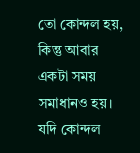তো কোন্দল হয়, কিন্তু আবার একটা সময় সমাধানও হয়। যদি কোন্দল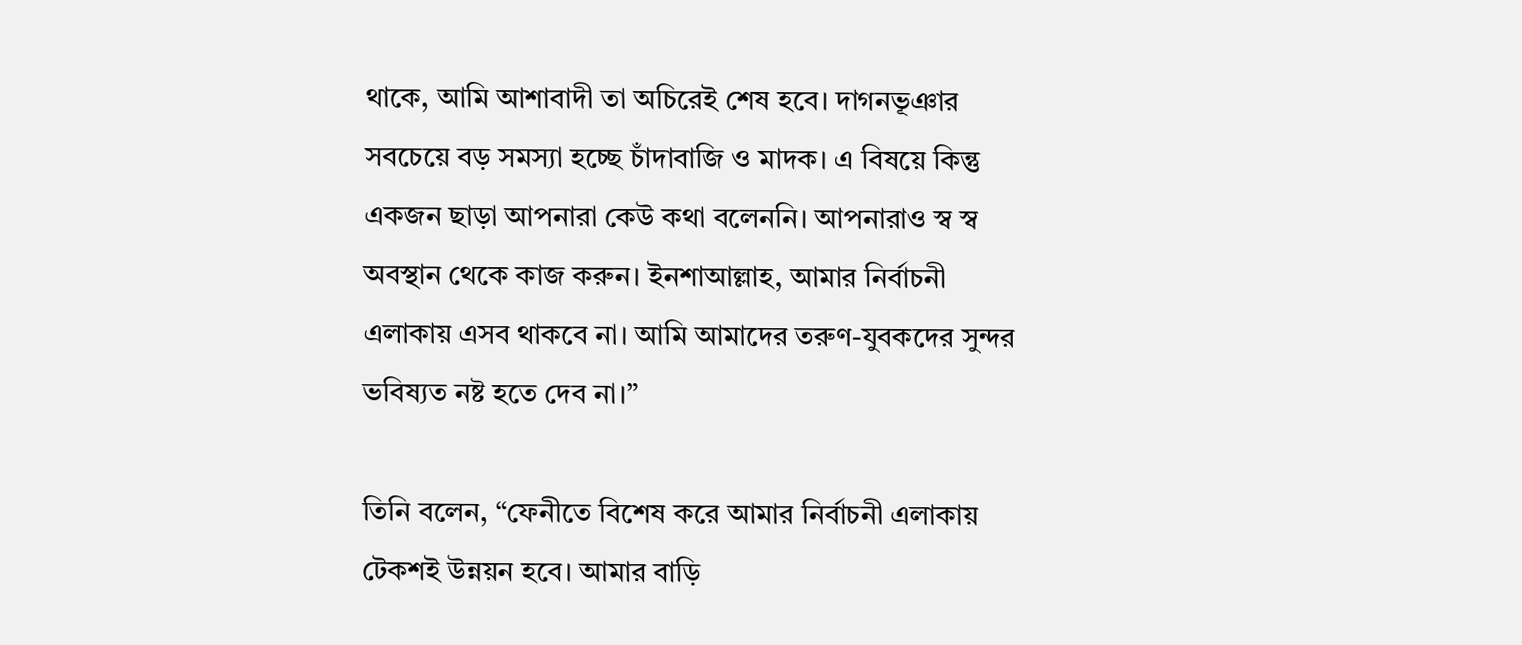থাকে, আমি আশাবাদী তা অচিরেই শেষ হবে। দাগনভূঞার সবচেয়ে বড় সমস্যা হচ্ছে চাঁদাবাজি ও মাদক। এ বিষয়ে কিন্তু একজন ছাড়া আপনারা কেউ কথা বলেননি। আপনারাও স্ব স্ব অবস্থান থেকে কাজ করুন। ইনশাআল্লাহ, আমার নির্বাচনী এলাকায় এসব থাকবে না। আমি আমাদের তরুণ-যুবকদের সুন্দর ভবিষ্যত নষ্ট হতে দেব না।”

তিনি বলেন, “ফেনীতে বিশেষ করে আমার নির্বাচনী এলাকায় টেকশই উন্নয়ন হবে। আমার বাড়ি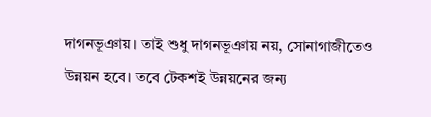দাগনভূঞায়। তাই শুধু দাগনভূঞায় নয়, সোনাগাজীতেও উন্নয়ন হবে। তবে টেকশই উন্নয়নের জন্য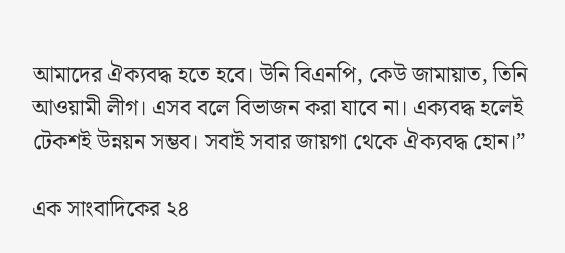আমাদের ঐক্যবদ্ধ হতে হবে। উনি বিএনপি, কেউ জামায়াত, তিনি আওয়ামী লীগ। এসব বলে বিভাজন করা যাবে না। এক্যবদ্ধ হলেই টেকশই উন্নয়ন সম্ভব। সবাই সবার জায়গা থেকে ঐক্যবদ্ধ হোন।”

এক সাংবাদিকের ২৪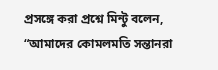প্রসঙ্গে করা প্রশ্নে মিন্টু বলেন, “আমাদের কোমলমতি সন্তানরা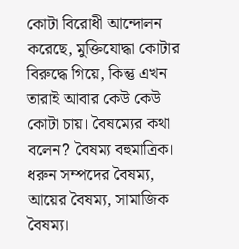কোটা বিরোধী আন্দোলন করেছে, মুক্তিযোদ্ধা কোটার বিরুদ্ধে গিয়ে, কিন্তু এখন তারাই আবার কেউ কেউ কোটা চায়। বৈষম্যের কথা বলেন? বৈষম্য বহুমাত্রিক। ধরুন সম্পদের বৈষম্য, আয়ের বৈষম্য, সামাজিক বৈষম্য।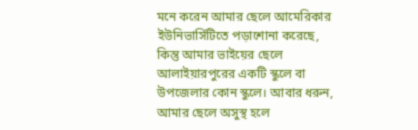মনে করেন আমার ছেলে আমেরিকার ইউনিভার্সিটিতে পড়াশোনা করেছে, কিন্তু আমার ভাইয়ের ছেলে আলাইয়ারপুরের একটি স্কুলে বা উপজেলার কোন স্কুলে। আবার ধরুন, আমার ছেলে অসুস্থ হলে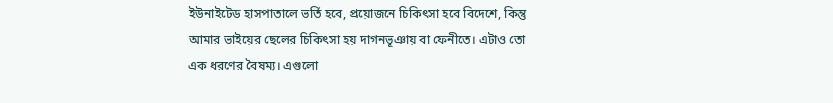ইউনাইটেড হাসপাতালে ভর্তি হবে, প্রয়োজনে চিকিৎসা হবে বিদেশে, কিন্তু আমার ভাইয়ের ছেলের চিকিৎসা হয় দাগনভূঞায় বা ফেনীতে। এটাও তো এক ধরণের বৈষম্য। এগুলো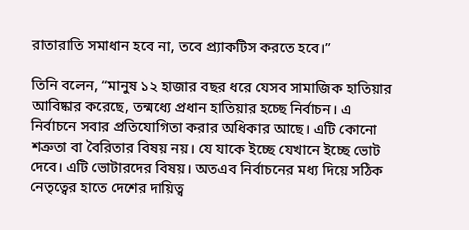রাতারাতি সমাধান হবে না, তবে প্র্যাকটিস করতে হবে।”

তিনি বলেন, “মানুষ ১২ হাজার বছর ধরে যেসব সামাজিক হাতিয়ার আবিষ্কার করেছে, তন্মধ্যে প্রধান হাতিয়ার হচ্ছে নির্বাচন। এ নির্বাচনে সবার প্রতিযোগিতা করার অধিকার আছে। এটি কোনো শত্রুতা বা বৈরিতার বিষয় নয়। যে যাকে ইচ্ছে যেখানে ইচ্ছে ভোট দেবে। এটি ভোটারদের বিষয়। অতএব নির্বাচনের মধ্য দিয়ে সঠিক নেতৃত্বের হাতে দেশের দায়িত্ব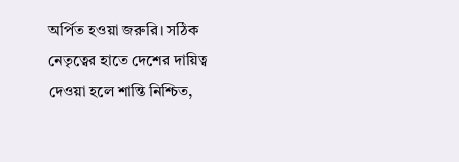অর্পিত হওয়া জরুরি। সঠিক নেতৃত্বের হাতে দেশের দায়িত্ব দেওয়া হলে শান্তি নিশ্চিত,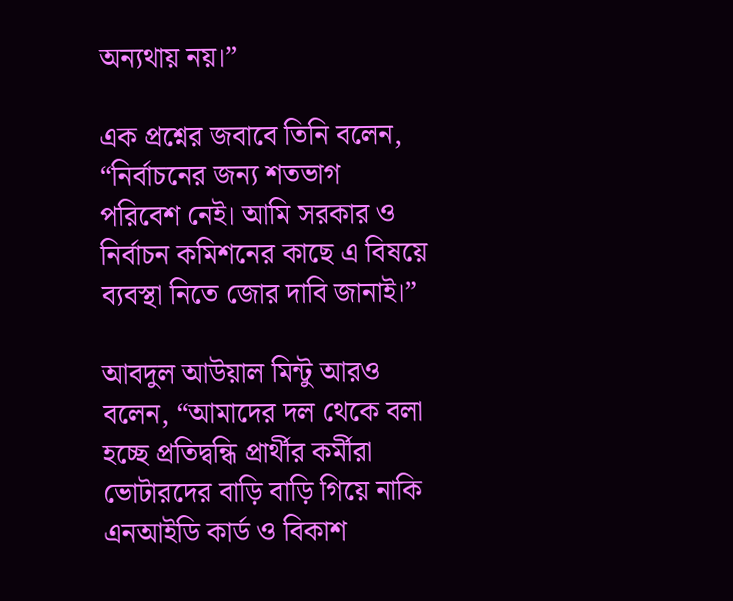অন্যথায় নয়।”

এক প্রশ্নের জবাবে তিনি বলেন, “নির্বাচনের জন্য শতভাগ পরিবেশ নেই। আমি সরকার ও নির্বাচন কমিশনের কাছে এ বিষয়ে ব্যবস্থা নিতে জোর দাবি জানাই।”

আবদুল আউয়াল মিন্টু আরও বলেন, “আমাদের দল থেকে বলা হচ্ছে প্রতিদ্বন্ধি প্রার্থীর কর্মীরা ভোটারদের বাড়ি বাড়ি গিয়ে নাকি এনআইডি কার্ড ও বিকাশ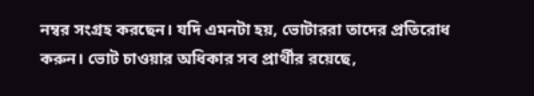নম্বর সংগ্রহ করছেন। যদি এমনটা হয়, ভোটাররা তাদের প্রতিরোধ করুন। ভোট চাওয়ার অধিকার সব প্রার্থীর রয়েছে,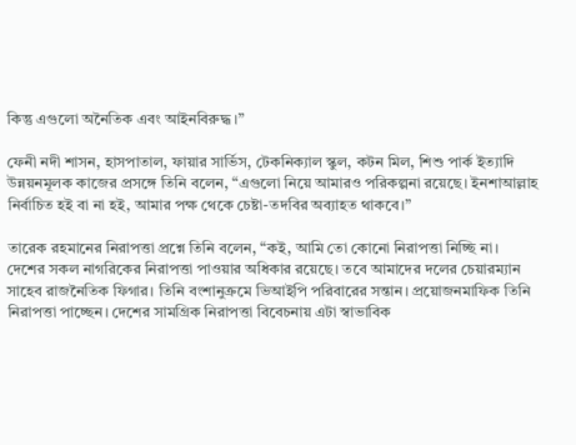কিন্তু এগুলো অনৈতিক এবং আইনবিরুদ্ধ।”

ফেনী নদী শাসন, হাসপাতাল, ফায়ার সার্ভিস, টেকনিক্যাল স্কুল, কটন মিল, শিশু পার্ক ইত্যাদি উন্নয়নমূলক কাজের প্রসঙ্গে তিনি বলেন, “এগুলো নিয়ে আমারও পরিকল্পনা রয়েছে। ইনশাআল্লাহ নির্বাচিত হই বা না হই, আমার পক্ষ থেকে চেষ্টা-তদবির অব্যাহত থাকবে।”

তারেক রহমানের নিরাপত্তা প্রশ্নে তিনি বলেন, “কই, আমি তো কোনো নিরাপত্তা নিচ্ছি না। দেশের সকল নাগরিকের নিরাপত্তা পাওয়ার অধিকার রয়েছে। তবে আমাদের দলের চেয়ারম্যান সাহেব রাজনৈতিক ফিগার। তিনি বংশানুক্রমে ভিআইপি পরিবারের সন্তান। প্রয়োজনমাফিক তিনি নিরাপত্তা পাচ্ছেন। দেশের সামগ্রিক নিরাপত্তা বিবেচনায় এটা স্বাভাবিক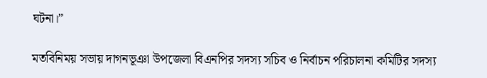ঘটনা।”

মতবিনিময় সভায় দাগনভূঞা উপজেলা বিএনপির সদস্য সচিব ও নির্বাচন পরিচালনা কমিটির সদস্য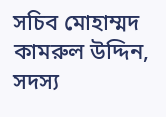সচিব মোহাম্মদ কামরুল উদ্দিন, সদস্য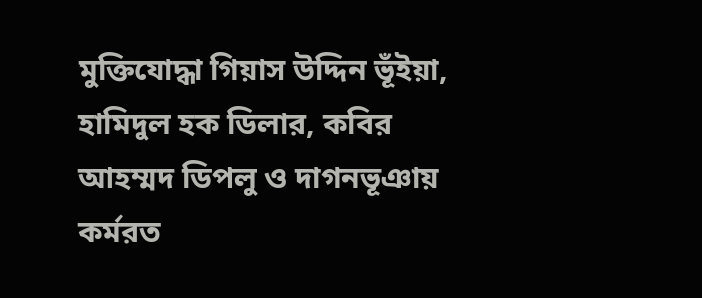মুক্তিযোদ্ধা গিয়াস উদ্দিন ভূঁইয়া, হামিদুল হক ডিলার, কবির আহম্মদ ডিপলু ও দাগনভূঞায় কর্মরত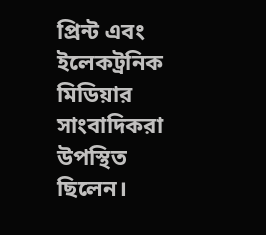প্রিন্ট এবং ইলেকট্রনিক মিডিয়ার সাংবাদিকরা উপস্থিত ছিলেন।